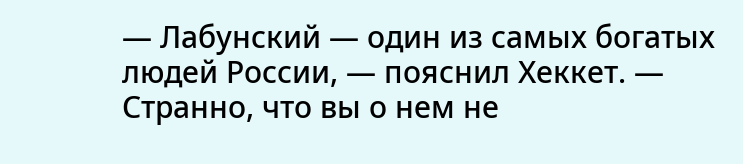— Лабунский — один из самых богатых людей России, — пояснил Хеккет. — Странно, что вы о нем не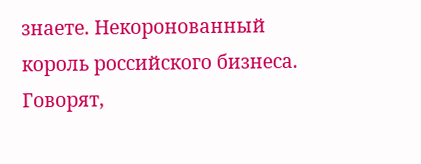знаете. Некоронованный король российского бизнеса. Говорят,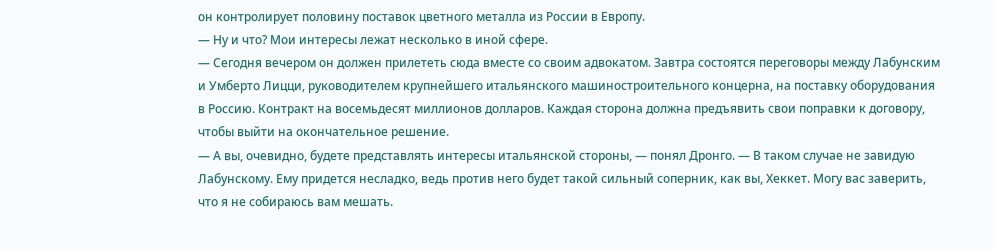он контролирует половину поставок цветного металла из России в Европу.
— Ну и что? Мои интересы лежат несколько в иной сфере.
— Сегодня вечером он должен прилететь сюда вместе со своим адвокатом. Завтра состоятся переговоры между Лабунским и Умберто Лицци, руководителем крупнейшего итальянского машиностроительного концерна, на поставку оборудования в Россию. Контракт на восемьдесят миллионов долларов. Каждая сторона должна предъявить свои поправки к договору, чтобы выйти на окончательное решение.
— А вы, очевидно, будете представлять интересы итальянской стороны, — понял Дронго. — В таком случае не завидую Лабунскому. Ему придется несладко, ведь против него будет такой сильный соперник, как вы, Хеккет. Могу вас заверить, что я не собираюсь вам мешать.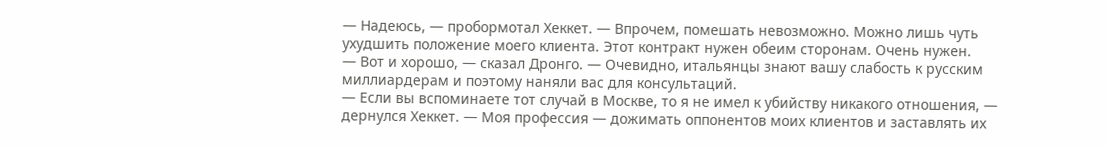— Надеюсь, — пробормотал Хеккет. — Впрочем, помешать невозможно. Можно лишь чуть ухудшить положение моего клиента. Этот контракт нужен обеим сторонам. Очень нужен.
— Вот и хорошо, — сказал Дронго. — Очевидно, итальянцы знают вашу слабость к русским миллиардерам и поэтому наняли вас для консультаций.
— Если вы вспоминаете тот случай в Москве, то я не имел к убийству никакого отношения, — дернулся Хеккет. — Моя профессия — дожимать оппонентов моих клиентов и заставлять их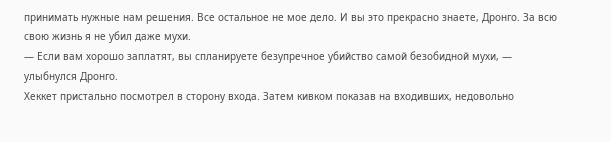принимать нужные нам решения. Все остальное не мое дело. И вы это прекрасно знаете, Дронго. За всю свою жизнь я не убил даже мухи.
— Если вам хорошо заплатят, вы спланируете безупречное убийство самой безобидной мухи, — улыбнулся Дронго.
Хеккет пристально посмотрел в сторону входа. Затем кивком показав на входивших, недовольно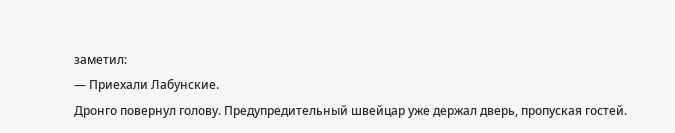заметил:
— Приехали Лабунские.
Дронго повернул голову. Предупредительный швейцар уже держал дверь, пропуская гостей.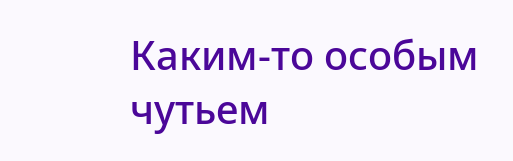Каким-то особым чутьем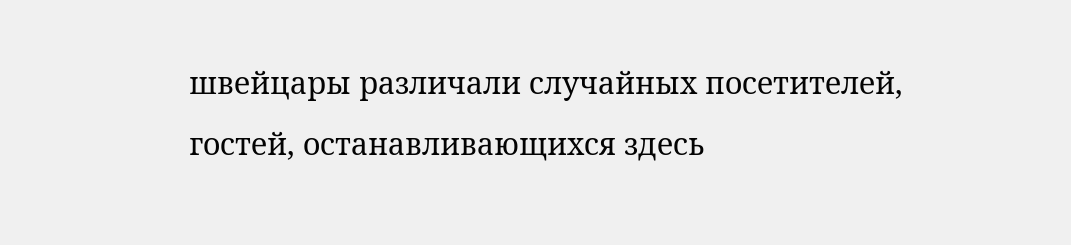швейцары различали случайных посетителей, гостей, останавливающихся здесь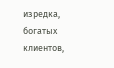изредка, богатых клиентов,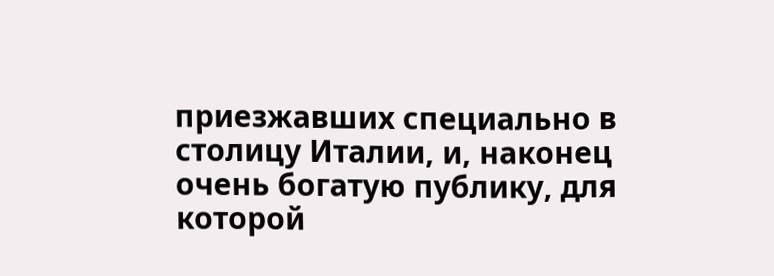приезжавших специально в столицу Италии, и, наконец очень богатую публику, для которой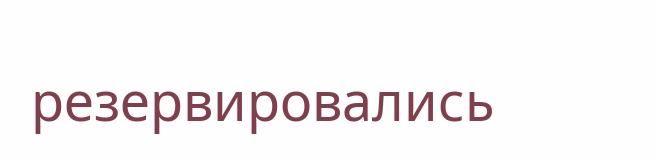резервировались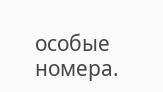особые номера.